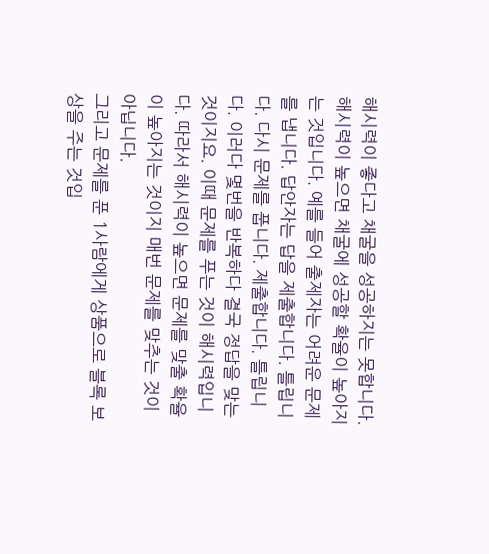해시력이 좋다고 채굴을 성공하지는 못합니다. 해시력이 높으면 채굴에 성공할 확율이 높아지는 것입니다. 예를 들어 출제자는 어려운 문제를 냅니다. 답안자는 답을 제출합니다. 틀립니다. 다시 문제를 풉니다. 제출합니다. 틀립니다. 이러다 몇번을 반복하다 결국 정답을 맞는 것이지요. 이때 문제를 푸는 것이 해시력입니다. 따라서 해시력이 높으면 문제를 맞출 확율이 높아지는 것이지 매번 문제를 맞추는 것이 아닙니다.
그리고 문제를 푼 1사람에게 상품으로 블록 보상을 주는 것입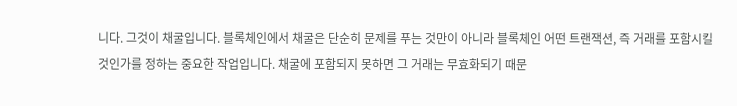니다. 그것이 채굴입니다. 블록체인에서 채굴은 단순히 문제를 푸는 것만이 아니라 블록체인 어떤 트랜잭션, 즉 거래를 포함시킬 것인가를 정하는 중요한 작업입니다. 채굴에 포함되지 못하면 그 거래는 무효화되기 때문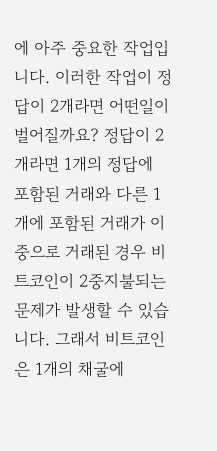에 아주 중요한 작업입니다. 이러한 작업이 정답이 2개라면 어떤일이 벌어질까요? 정답이 2개라면 1개의 정답에 포함된 거래와 다른 1개에 포함된 거래가 이중으로 거래된 경우 비트코인이 2중지불되는 문제가 발생할 수 있습니다. 그래서 비트코인은 1개의 채굴에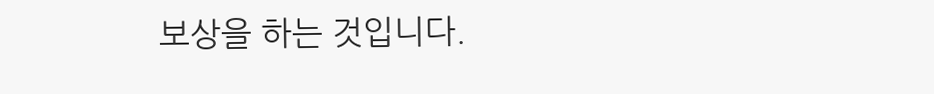보상을 하는 것입니다.